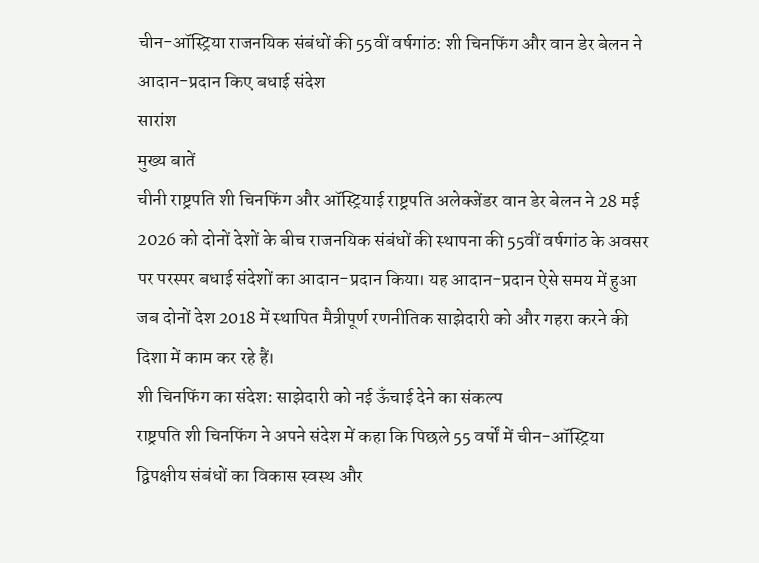चीन-ऑस्ट्रिया राजनयिक संबंधों की 55वीं वर्षगांठ: शी चिनफिंग और वान डेर बेलन ने आदान-प्रदान किए बधाई संदेश
सारांश
मुख्य बातें
चीनी राष्ट्रपति शी चिनफिंग और ऑस्ट्रियाई राष्ट्रपति अलेक्जेंडर वान डेर बेलन ने 28 मई 2026 को दोनों देशों के बीच राजनयिक संबंधों की स्थापना की 55वीं वर्षगांठ के अवसर पर परस्पर बधाई संदेशों का आदान-प्रदान किया। यह आदान-प्रदान ऐसे समय में हुआ जब दोनों देश 2018 में स्थापित मैत्रीपूर्ण रणनीतिक साझेदारी को और गहरा करने की दिशा में काम कर रहे हैं।
शी चिनफिंग का संदेश: साझेदारी को नई ऊँचाई देने का संकल्प
राष्ट्रपति शी चिनफिंग ने अपने संदेश में कहा कि पिछले 55 वर्षों में चीन-ऑस्ट्रिया द्विपक्षीय संबंधों का विकास स्वस्थ और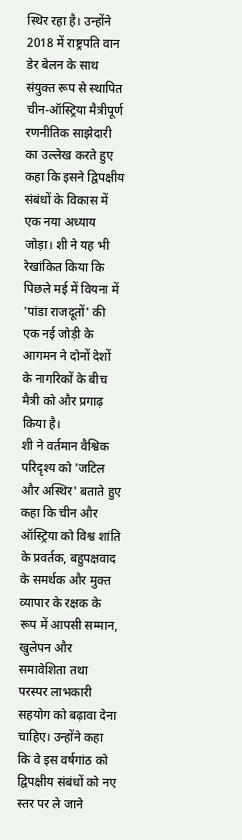स्थिर रहा है। उन्होंने 2018 में राष्ट्रपति वान डेर बेलन के साथ संयुक्त रूप से स्थापित चीन-ऑस्ट्रिया मैत्रीपूर्ण रणनीतिक साझेदारी का उल्लेख करते हुए कहा कि इसने द्विपक्षीय संबंधों के विकास में एक नया अध्याय जोड़ा। शी ने यह भी रेखांकित किया कि पिछले मई में वियना में 'पांडा राजदूतों' की एक नई जोड़ी के आगमन ने दोनों देशों के नागरिकों के बीच मैत्री को और प्रगाढ़ किया है।
शी ने वर्तमान वैश्विक परिदृश्य को 'जटिल और अस्थिर' बताते हुए कहा कि चीन और ऑस्ट्रिया को विश्व शांति के प्रवर्तक, बहुपक्षवाद के समर्थक और मुक्त व्यापार के रक्षक के रूप में आपसी सम्मान, खुलेपन और समावेशिता तथा परस्पर लाभकारी सहयोग को बढ़ावा देना चाहिए। उन्होंने कहा कि वे इस वर्षगांठ को द्विपक्षीय संबंधों को नए स्तर पर ले जाने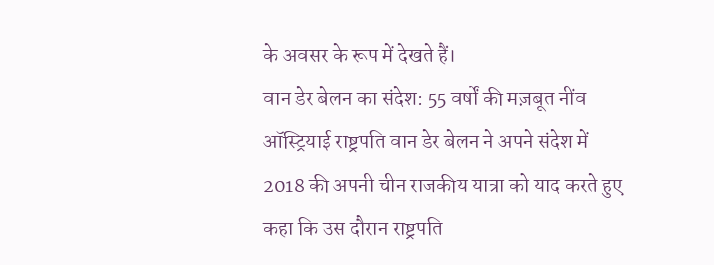के अवसर के रूप में देखते हैं।
वान डेर बेलन का संदेश: 55 वर्षों की मज़बूत नींव
ऑस्ट्रियाई राष्ट्रपति वान डेर बेलन ने अपने संदेश में 2018 की अपनी चीन राजकीय यात्रा को याद करते हुए कहा कि उस दौरान राष्ट्रपति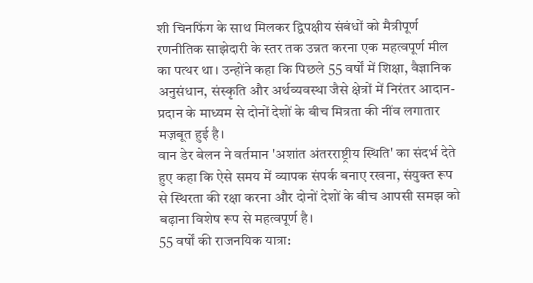शी चिनफिंग के साथ मिलकर द्विपक्षीय संबंधों को मैत्रीपूर्ण रणनीतिक साझेदारी के स्तर तक उन्नत करना एक महत्वपूर्ण मील का पत्थर था। उन्होंने कहा कि पिछले 55 वर्षों में शिक्षा, वैज्ञानिक अनुसंधान, संस्कृति और अर्थव्यवस्था जैसे क्षेत्रों में निरंतर आदान-प्रदान के माध्यम से दोनों देशों के बीच मित्रता की नींव लगातार मज़बूत हुई है।
वान डेर बेलन ने वर्तमान 'अशांत अंतरराष्ट्रीय स्थिति' का संदर्भ देते हुए कहा कि ऐसे समय में व्यापक संपर्क बनाए रखना, संयुक्त रूप से स्थिरता की रक्षा करना और दोनों देशों के बीच आपसी समझ को बढ़ाना विशेष रूप से महत्वपूर्ण है।
55 वर्षों की राजनयिक यात्रा: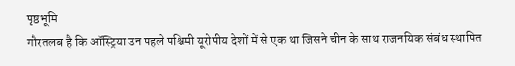पृष्ठभूमि
गौरतलब है कि ऑस्ट्रिया उन पहले पश्चिमी यूरोपीय देशों में से एक था जिसने चीन के साथ राजनयिक संबंध स्थापित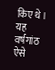किए थे। यह वर्षगांठ ऐसे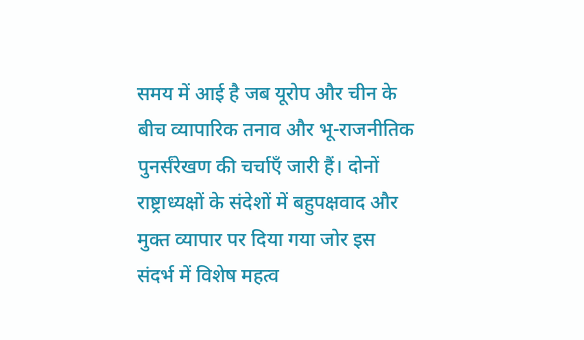समय में आई है जब यूरोप और चीन के बीच व्यापारिक तनाव और भू-राजनीतिक पुनर्संरेखण की चर्चाएँ जारी हैं। दोनों राष्ट्राध्यक्षों के संदेशों में बहुपक्षवाद और मुक्त व्यापार पर दिया गया जोर इस संदर्भ में विशेष महत्व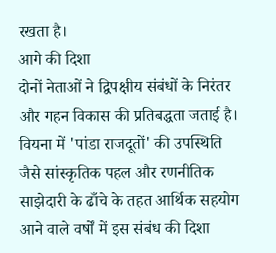रखता है।
आगे की दिशा
दोनों नेताओं ने द्विपक्षीय संबंधों के निरंतर और गहन विकास की प्रतिबद्धता जताई है। वियना में 'पांडा राजदूतों' की उपस्थिति जैसे सांस्कृतिक पहल और रणनीतिक साझेदारी के ढाँचे के तहत आर्थिक सहयोग आने वाले वर्षों में इस संबंध की दिशा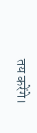तय करेंगे।